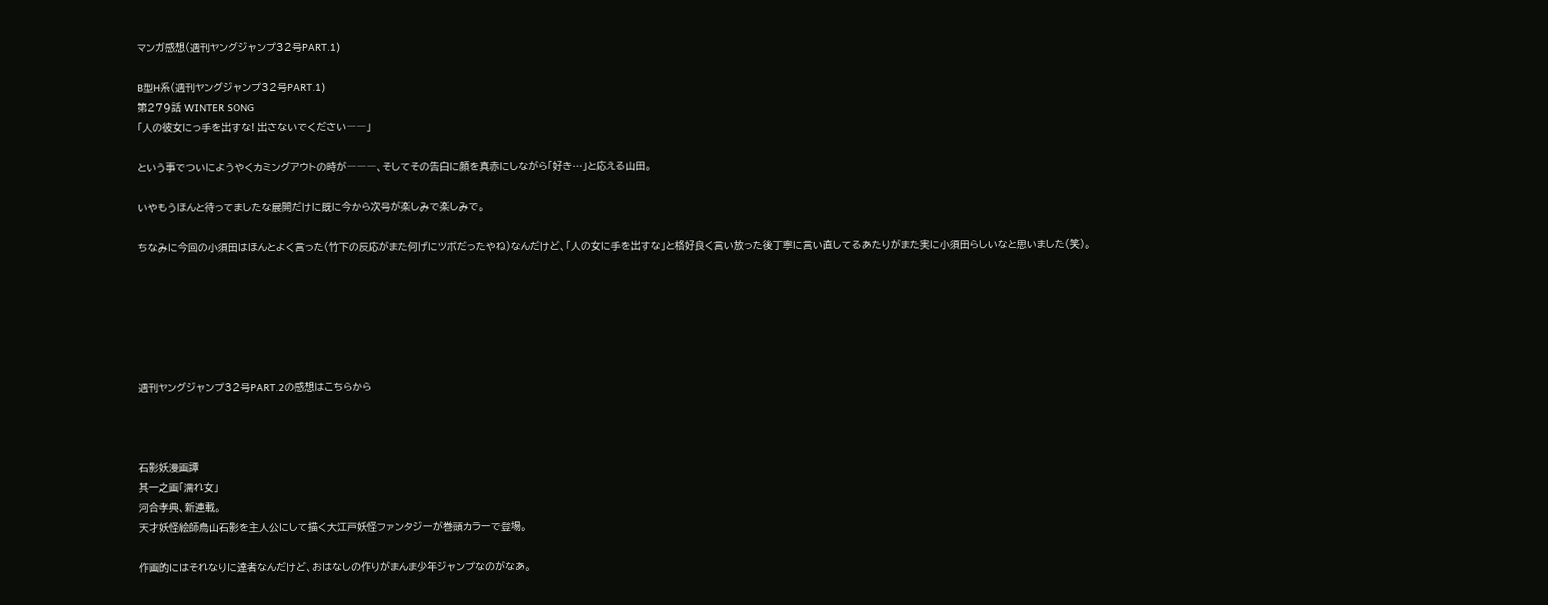マンガ感想(週刊ヤングジャンプ32号PART.1)

B型H系(週刊ヤングジャンプ32号PART.1)
第279話 WINTER SONG
「人の彼女にっ手を出すな! 出さないでください――」

という事でついにようやくカミングアウトの時が―――、そしてその告白に顔を真赤にしながら「好き…」と応える山田。

いやもうほんと待ってましたな展開だけに既に今から次号が楽しみで楽しみで。

ちなみに今回の小須田はほんとよく言った(竹下の反応がまた何げにツボだったやね)なんだけど、「人の女に手を出すな」と格好良く言い放った後丁寧に言い直してるあたりがまた実に小須田らしいなと思いました(笑)。






週刊ヤングジャンプ32号PART.2の感想はこちらから



石影妖漫画譚
其一之画「濡れ女」
河合孝典、新連載。
天才妖怪絵師鳥山石影を主人公にして描く大江戸妖怪ファンタジーが巻頭カラーで登場。

作画的にはそれなりに達者なんだけど、おはなしの作りがまんま少年ジャンプなのがなあ。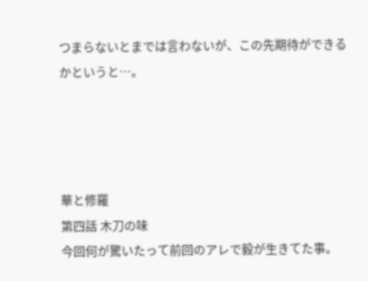つまらないとまでは言わないが、この先期待ができるかというと…。




華と修羅
第四話 木刀の味
今回何が驚いたって前回のアレで毅が生きてた事。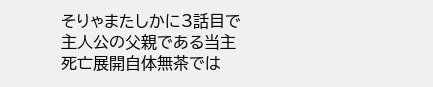そりゃまたしかに3話目で主人公の父親である当主死亡展開自体無茶では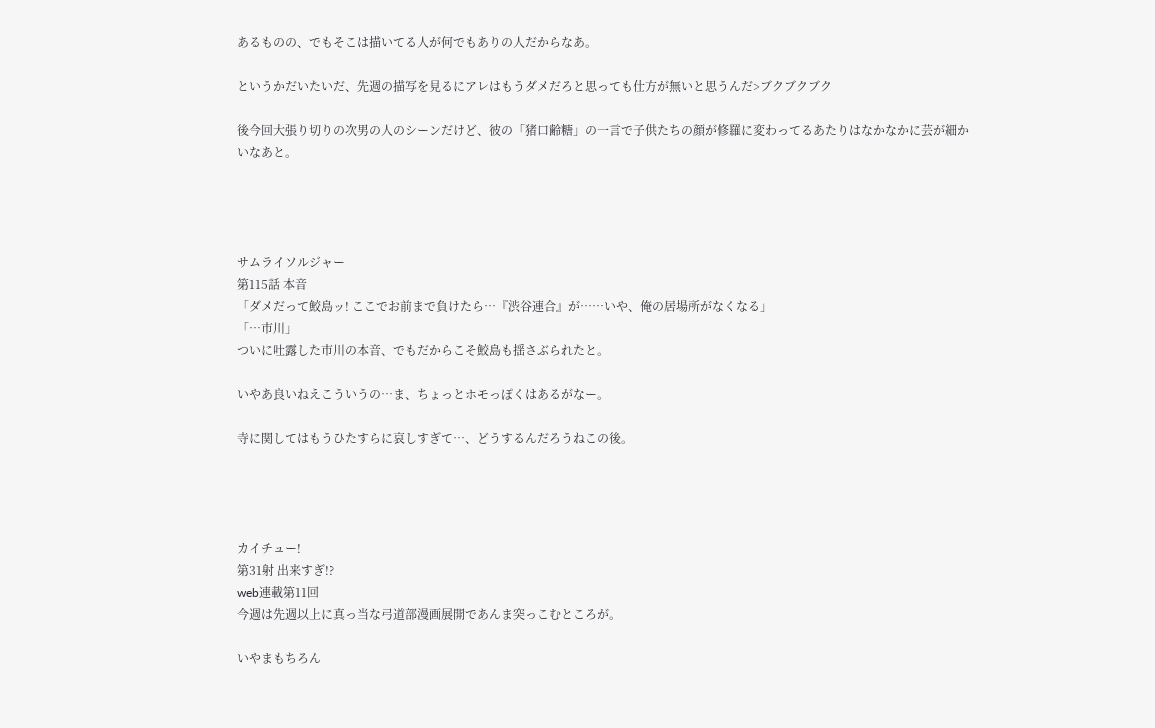あるものの、でもそこは描いてる人が何でもありの人だからなあ。

というかだいたいだ、先週の描写を見るにアレはもうダメだろと思っても仕方が無いと思うんだ>ブクブクブク

後今回大張り切りの次男の人のシーンだけど、彼の「猪口齢糖」の一言で子供たちの顔が修羅に変わってるあたりはなかなかに芸が細かいなあと。




サムライソルジャー
第115話 本音
「ダメだって鮫島ッ! ここでお前まで負けたら…『渋谷連合』が……いや、俺の居場所がなくなる」
「…市川」
ついに吐露した市川の本音、でもだからこそ鮫島も揺さぶられたと。

いやあ良いねえこういうの…ま、ちょっとホモっぽくはあるがなー。

寺に関してはもうひたすらに哀しすぎて…、どうするんだろうねこの後。




カイチュー!
第31射 出来すぎ!?
web連載第11回
今週は先週以上に真っ当な弓道部漫画展開であんま突っこむところが。

いやまもちろん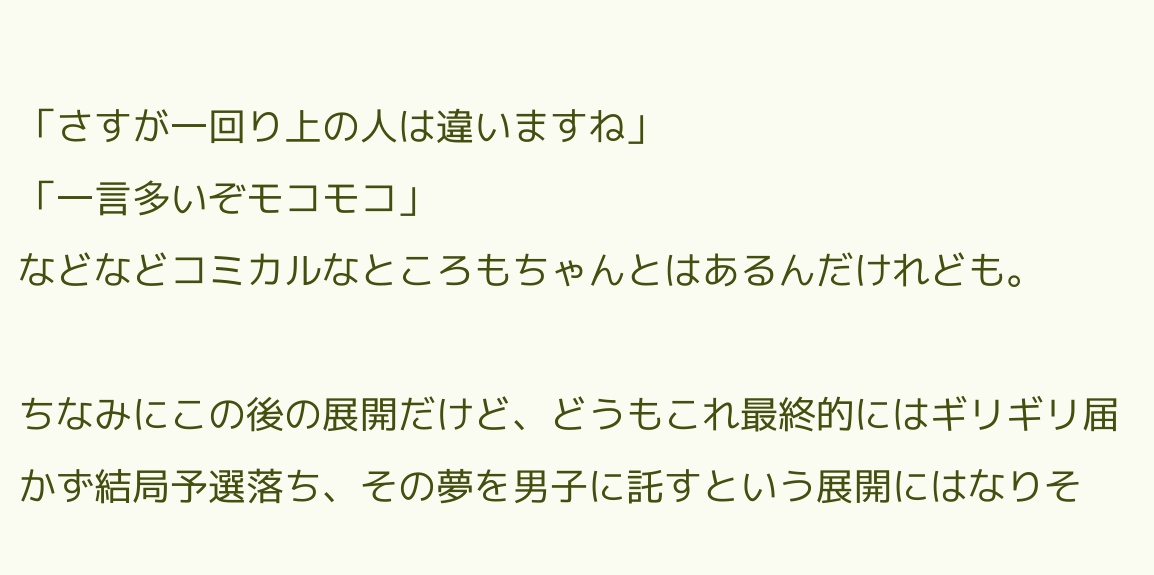「さすが一回り上の人は違いますね」
「一言多いぞモコモコ」
などなどコミカルなところもちゃんとはあるんだけれども。

ちなみにこの後の展開だけど、どうもこれ最終的にはギリギリ届かず結局予選落ち、その夢を男子に託すという展開にはなりそ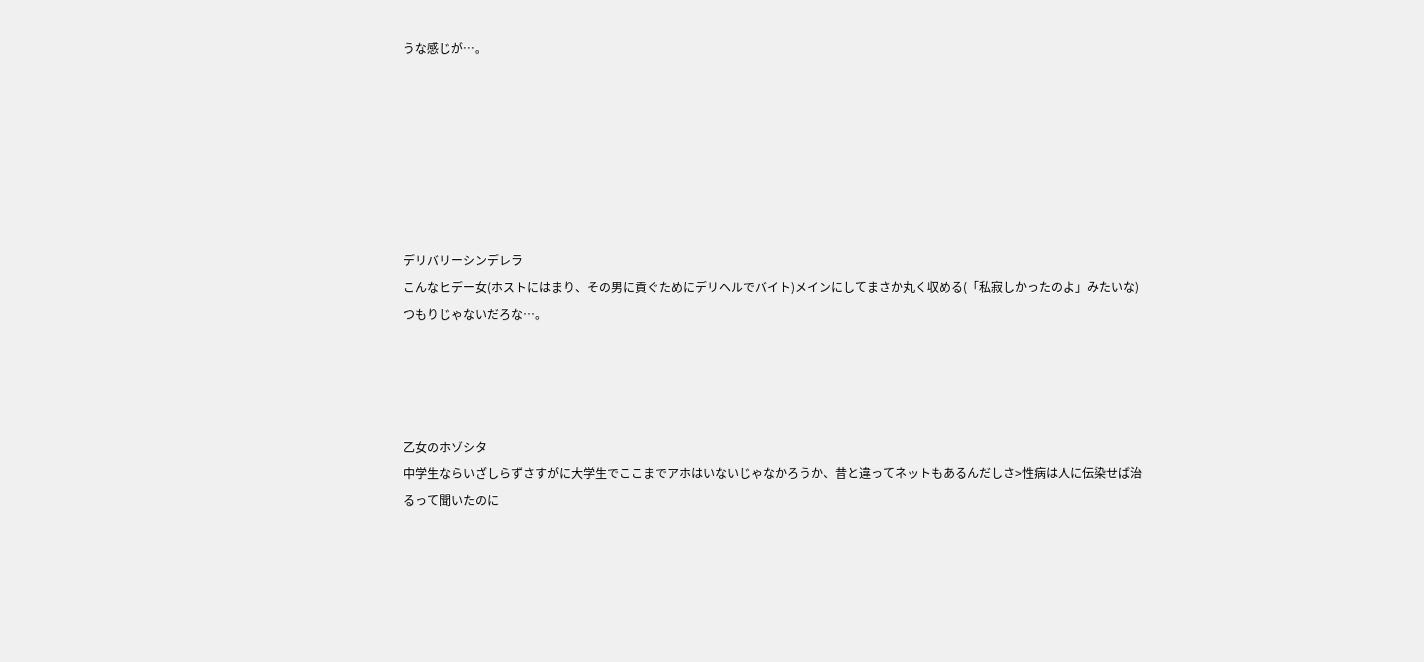うな感じが…。







デリバリーシンデレラ
こんなヒデー女(ホストにはまり、その男に貢ぐためにデリヘルでバイト)メインにしてまさか丸く収める(「私寂しかったのよ」みたいな)つもりじゃないだろな…。




乙女のホゾシタ
中学生ならいざしらずさすがに大学生でここまでアホはいないじゃなかろうか、昔と違ってネットもあるんだしさ>性病は人に伝染せば治るって聞いたのに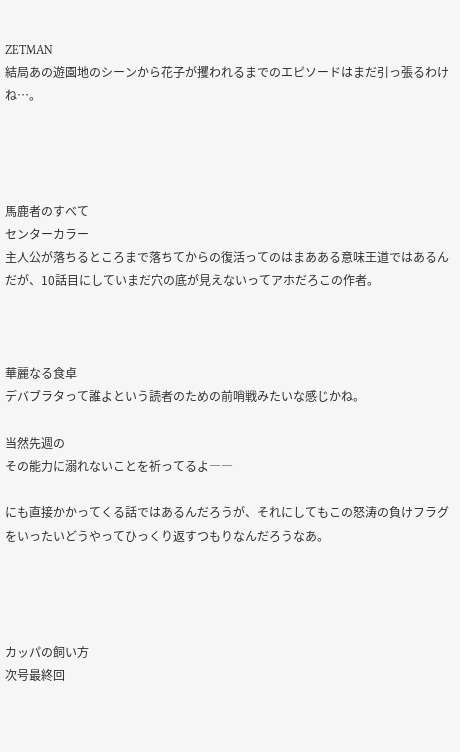ZETMAN
結局あの遊園地のシーンから花子が攫われるまでのエピソードはまだ引っ張るわけね…。




馬鹿者のすべて
センターカラー
主人公が落ちるところまで落ちてからの復活ってのはまあある意味王道ではあるんだが、10話目にしていまだ穴の底が見えないってアホだろこの作者。



華麗なる食卓
デバブラタって誰よという読者のための前哨戦みたいな感じかね。

当然先週の
その能力に溺れないことを祈ってるよ――

にも直接かかってくる話ではあるんだろうが、それにしてもこの怒涛の負けフラグをいったいどうやってひっくり返すつもりなんだろうなあ。




カッパの飼い方
次号最終回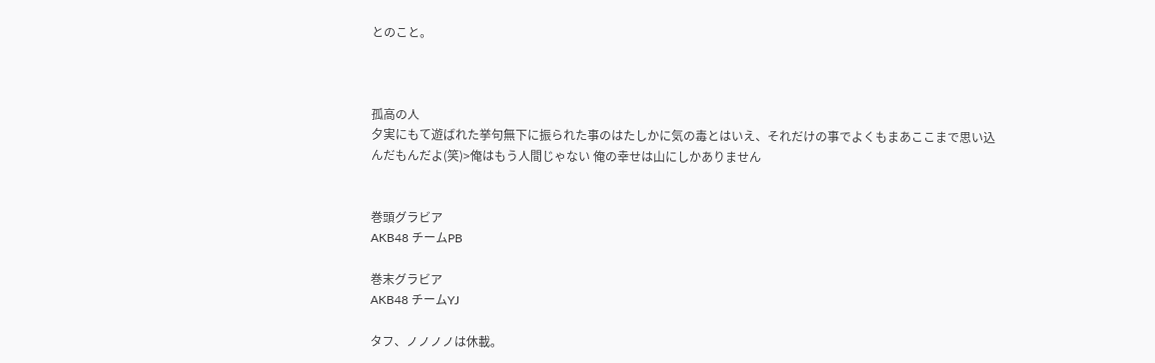とのこと。



孤高の人
夕実にもて遊ばれた挙句無下に振られた事のはたしかに気の毒とはいえ、それだけの事でよくもまあここまで思い込んだもんだよ(笑)>俺はもう人間じゃない 俺の幸せは山にしかありません


巻頭グラビア
AKB48 チームPB

巻末グラビア
AKB48 チームYJ

タフ、ノノノノは休載。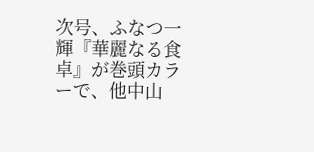次号、ふなつ一輝『華麗なる食卓』が巻頭カラーで、他中山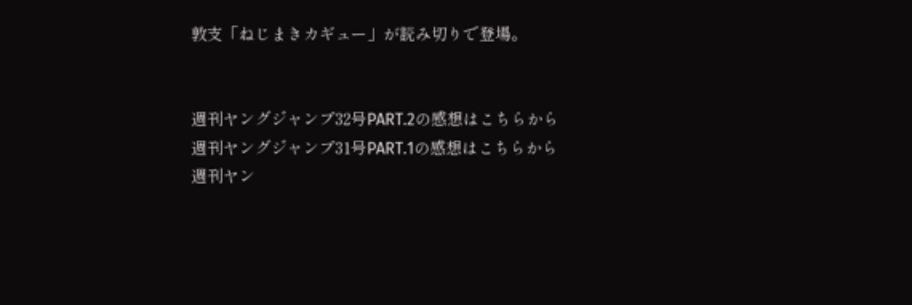敦支「ねじまきカギュー」が読み切りで登場。


週刊ヤングジャンプ32号PART.2の感想はこちらから
週刊ヤングジャンプ31号PART.1の感想はこちらから
週刊ヤン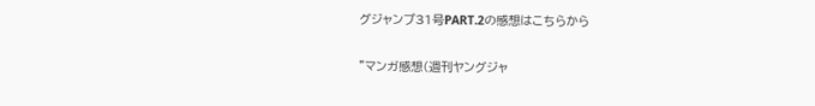グジャンプ31号PART.2の感想はこちらから

"マンガ感想(週刊ヤングジャ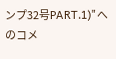ンプ32号PART.1)"へのコメ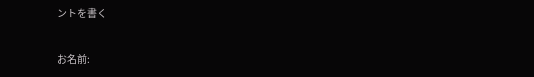ントを書く

お名前: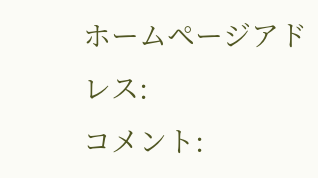ホームページアドレス:
コメント: